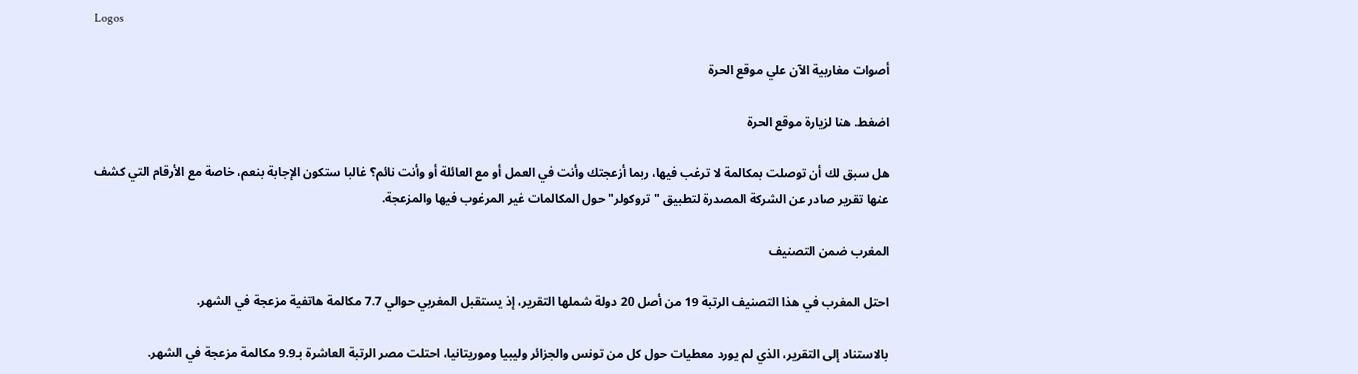Logos

أصوات مغاربية الآن علي موقع الحرة

اضغط. هنا لزيارة موقع الحرة

هل سبق لك أن توصلت بمكالمة لا ترغب فيها، ربما أزعجتك وأنت في العمل أو مع العائلة أو وأنت نائم؟ غالبا ستكون الإجابة بنعم، خاصة مع الأرقام التي كشف عنها تقرير صادر عن الشركة المصدرة لتطبيق "تروكولر" حول المكالمات غير المرغوب فيها والمزعجة.

المغرب ضمن التصنيف

احتل المغرب في هذا التصنيف الرتبة 19 من أصل 20 دولة شملها التقرير، إذ يستقبل المغربي حوالي 7.7 مكالمة هاتفية مزعجة في الشهر.

بالاستناد إلى التقرير، الذي لم يورد معطيات حول كل من تونس والجزائر وليبيا وموريتانيا، احتلت مصر الرتبة العاشرة بـ9.9 مكالمة مزعجة في الشهر.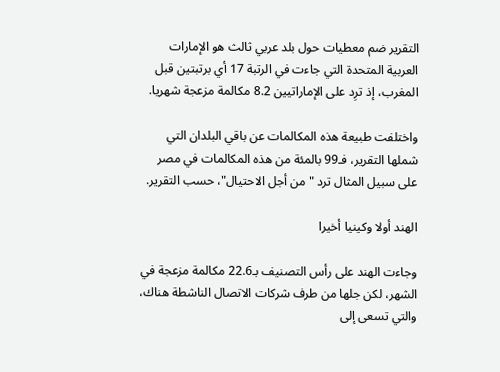التقرير ضم معطيات حول بلد عربي ثالث هو الإمارات العربية المتحدة التي جاءت في الرتبة 17 أي برتبتين قبل المغرب، إذ ترِد على الإماراتيين 8.2 مكالمة مزعجة شهريا.

واختلفت طبيعة هذه المكالمات عن باقي البلدان التي شملها التقرير، فـ99 بالمئة من هذه المكالمات في مصر على سبيل المثال ترد "من أجل الاحتيال"، حسب التقرير.

الهند أولا وكينيا أخيرا

وجاءت الهند على رأس التصنيف بـ22.6 مكالمة مزعجة في الشهر، لكن جلها من طرف شركات الاتصال الناشطة هناك، والتي تسعى إلى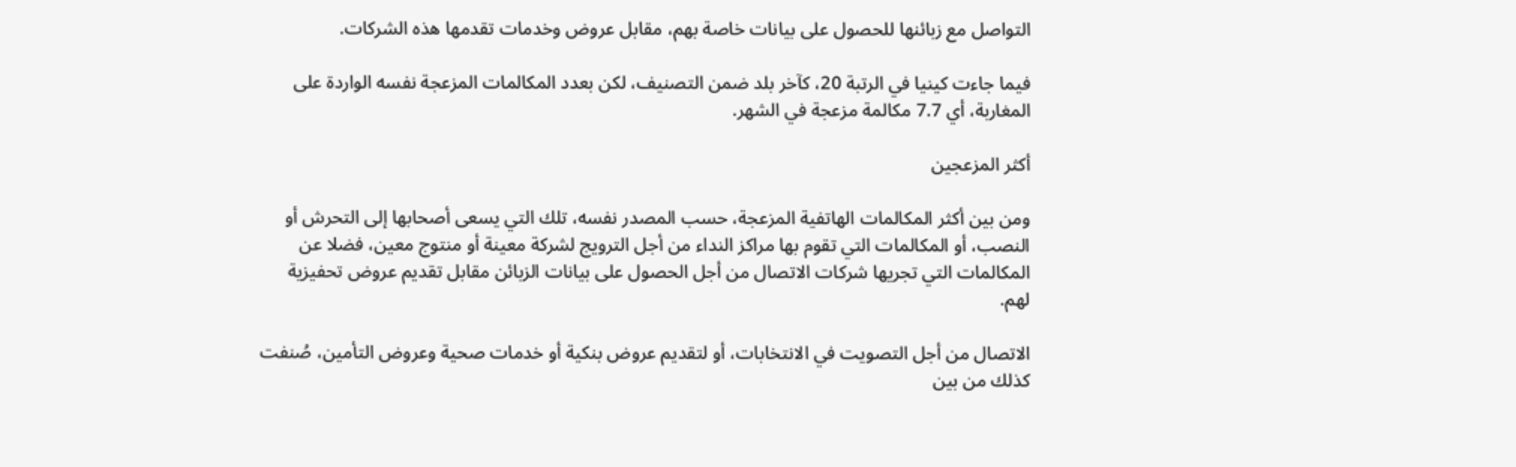التواصل مع زبائنها للحصول على بيانات خاصة بهم، مقابل عروض وخدمات تقدمها هذه الشركات.

فيما جاءت كينيا في الرتبة 20، كآخر بلد ضمن التصنيف، لكن بعدد المكالمات المزعجة نفسه الواردة على المغاربة، أي 7.7 مكالمة مزعجة في الشهر.

أكثر المزعجين

ومن بين أكثر المكالمات الهاتفية المزعجة، حسب المصدر نفسه، تلك التي يسعى أصحابها إلى التحرش أو النصب، أو المكالمات التي تقوم بها مراكز النداء من أجل الترويج لشركة معينة أو منتوج معين، فضلا عن المكالمات التي تجريها شركات الاتصال من أجل الحصول على بيانات الزبائن مقابل تقديم عروض تحفيزية لهم.

الاتصال من أجل التصويت في الانتخابات، أو لتقديم عروض بنكية أو خدمات صحية وعروض التأمين، صُنفت كذلك من بين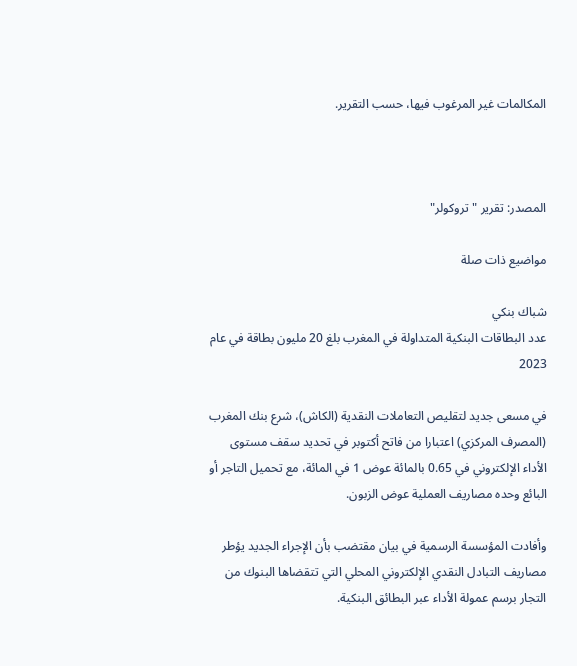المكالمات غير المرغوب فيها، حسب التقرير.



المصدر: تقرير "تروكولر"

مواضيع ذات صلة

شباك بنكي
عدد البطاقات البنكية المتداولة في المغرب بلغ 20 مليون بطاقة في عام 2023

في مسعى جديد لتقليص التعاملات النقدية (الكاش)، شرع بنك المغرب (المصرف المركزي) اعتبارا من فاتح أكتوبر في تحديد سقف مستوى الأداء الإلكتروني في 0.65 بالمائة عوض 1 في المائة، مع تحميل التاجر أو البائع وحده مصاريف العملية عوض الزبون.

وأفادت المؤسسة الرسمية في بيان مقتضب بأن الإجراء الجديد يؤطر مصاريف التبادل النقدي الإلكتروني المحلي التي تتقضاها البنوك من التجار برسم عمولة الأداء عبر البطائق البنكية.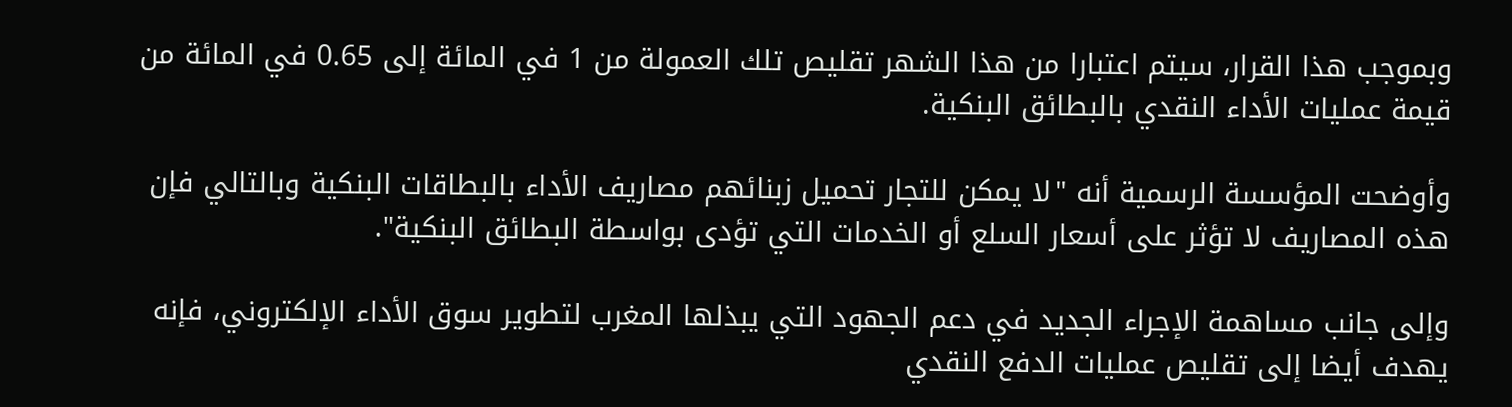وبموجب هذا القرار، سيتم اعتبارا من هذا الشهر تقليص تلك العمولة من 1 في المائة إلى 0.65 في المائة من قيمة عمليات الأداء النقدي بالبطائق البنكية.

وأوضحت المؤسسة الرسمية أنه "لا يمكن للتجار تحميل زبنائهم مصاريف الأداء بالبطاقات البنكية وبالتالي فإن هذه المصاريف لا تؤثر على أسعار السلع أو الخدمات التي تؤدى بواسطة البطائق البنكية".

وإلى جانب مساهمة الإجراء الجديد في دعم الجهود التي يبذلها المغرب لتطوير سوق الأداء الإلكتروني، فإنه يهدف أيضا إلى تقليص عمليات الدفع النقدي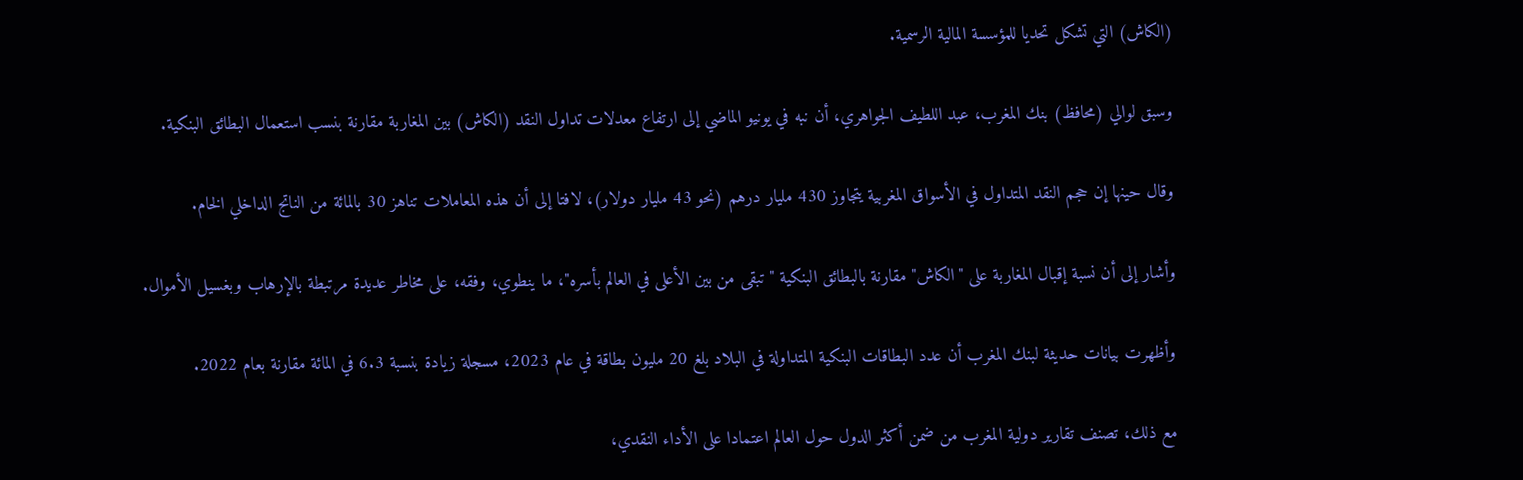(الكاش) التي تشكل تحديا للمؤسسة المالية الرسمية.

وسبق لوالي (محافظ) بنك المغرب، عبد اللطيف الجواهري، أن نبه في يونيو الماضي إلى ارتفاع معدلات تداول النقد (الكاش) بين المغاربة مقارنة بنسب استعمال البطائق البنكية.

وقال حينها إن حجم النقد المتداول في الأسواق المغربية يتجاوز 430 مليار درهم (نحو 43 مليار دولار)، لافتا إلى أن هذه المعاملات تناهز 30 بالمائة من الناتج الداخلي الخام.

وأشار إلى أن نسبة إقبال المغاربة على "الكاش" مقارنة بالبطائق البنكية "تبقى من بين الأعلى في العالم بأسره"، ما ينطوي، وفقه، على مخاطر عديدة مرتبطة بالإرهاب وبغسيل الأموال.

وأظهرت بيانات حديثة لبنك المغرب أن عدد البطاقات البنكية المتداولة في البلاد بلغ 20 مليون بطاقة في عام 2023، مسجلة زيادة بنسبة 6.3 في المائة مقارنة بعام 2022.

مع ذلك، تصنف تقارير دولية المغرب من ضمن أكثر الدول حول العالم اعتمادا على الأداء النقدي،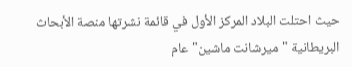حيث احتلت البلاد المركز الأول في قائمة نشرتها منصة الأبحاث البريطانية "ميرشانت ماشين" عام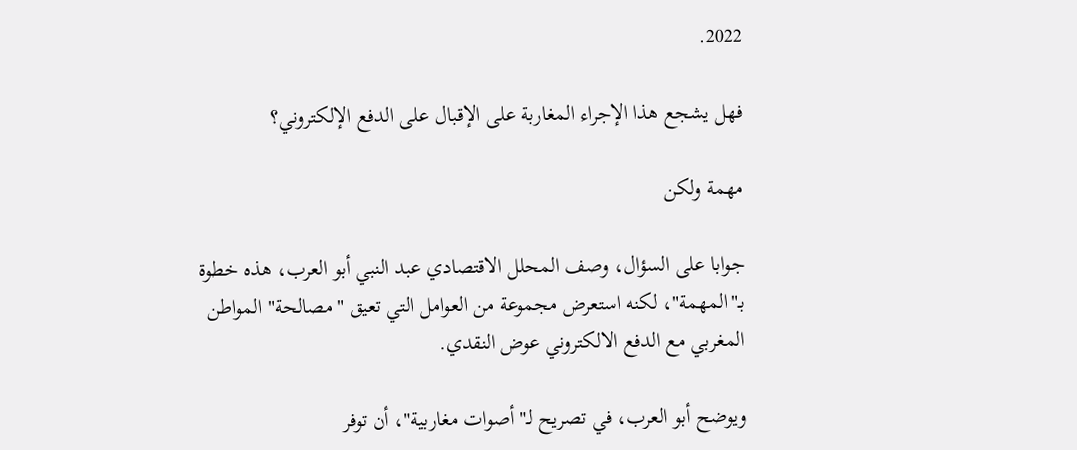2022.

فهل يشجع هذا الإجراء المغاربة على الإقبال على الدفع الإلكتروني؟

مهمة ولكن

جوابا على السؤال، وصف المحلل الاقتصادي عبد النبي أبو العرب، هذه خطوة بـ"المهمة"، لكنه استعرض مجموعة من العوامل التي تعيق "مصالحة" المواطن المغربي مع الدفع الالكتروني عوض النقدي.

ويوضح أبو العرب، في تصريح لـ"أصوات مغاربية"، أن توفر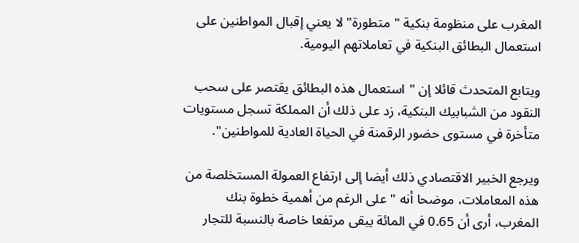المغرب على منظومة بنكية "متطورة" لا يعني إقبال المواطنين على استعمال البطائق البنكية في تعاملاتهم اليومية.

ويتابع المتحدث قائلا إن "استعمال هذه البطائق يقتصر على سحب النقود من الشبابيك البنكية، زد على ذلك أن المملكة تسجل مستويات متأخرة في مستوى حضور الرقمنة في الحياة العادية للمواطنين".

ويرجع الخبير الاقتصادي ذلك أيضا إلى ارتفاع العمولة المستخلصة من هذه المعاملات، موضحا أنه "على الرغم من أهمية خطوة بنك المغرب، أرى أن 0.65 في المائة يبقى مرتفعا خاصة بالنسبة للتجار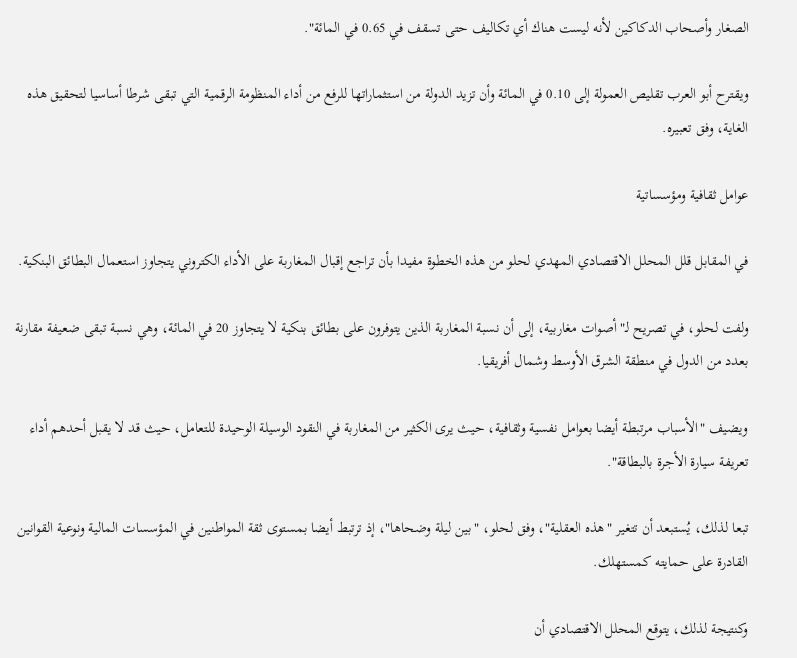الصغار وأصحاب الدكاكين لأنه ليست هناك أي تكاليف حتى تسقف في 0.65 في المائة".

ويقترح أبو العرب تقليص العمولة إلى 0.10 في المائة وأن تزيد الدولة من استثماراتها للرفع من أداء المنظومة الرقمية التي تبقى شرطا أساسيا لتحقيق هذه الغاية، وفق تعبيره.

عوامل ثقافية ومؤسساتية

في المقابل قلل المحلل الاقتصادي المهدي لحلو من هذه الخطوة مفيدا بأن تراجع إقبال المغاربة على الأداء الكتروني يتجاوز استعمال البطائق البنكية.

ولفت لحلو، في تصريح لـ"أصوات مغاربية، إلى أن نسبة المغاربة الذين يتوفرون على بطائق بنكية لا يتجاوز 20 في المائة، وهي نسبة تبقى ضعيفة مقارنة بعدد من الدول في منطقة الشرق الأوسط وشمال أفريقيا.

ويضيف "الأسباب مرتبطة أيضا بعوامل نفسية وثقافية، حيث يرى الكثير من المغاربة في النقود الوسيلة الوحيدة للتعامل، حيث قد لا يقبل أحدهم أداء تعريفة سيارة الأجرة بالبطاقة".

تبعا لذلك، يُستبعد أن تتغير "هذه العقلية"، وفق لحلو، "بين ليلة وضحاها"، إذ ترتبط أيضا بمستوى ثقة المواطنين في المؤسسات المالية ونوعية القوانين القادرة على حمايته كمستهلك.

وكنتيجة لذلك، يتوقع المحلل الاقتصادي أن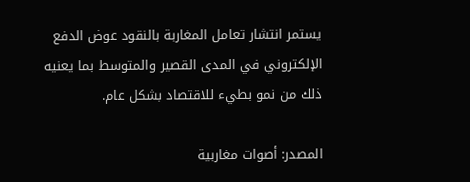يستمر انتشار تعامل المغاربة بالنقود عوض الدفع الإلكتروني في المدى القصير والمتوسط بما يعنيه ذلك من نمو بطيء للاقتصاد بشكل عام.

المصدر: أصوات مغاربية